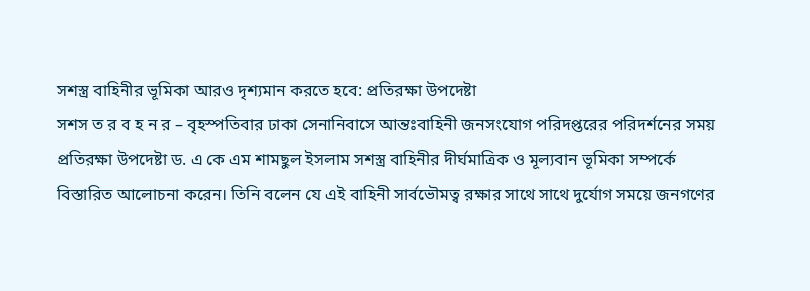সশস্ত্র বাহিনীর ভূমিকা আরও দৃশ্যমান করতে হবে: প্রতিরক্ষা উপদেষ্টা
সশস ত র ব হ ন র – বৃহস্পতিবার ঢাকা সেনানিবাসে আন্তঃবাহিনী জনসংযোগ পরিদপ্তরের পরিদর্শনের সময় প্রতিরক্ষা উপদেষ্টা ড. এ কে এম শামছুল ইসলাম সশস্ত্র বাহিনীর দীর্ঘমাত্রিক ও মূল্যবান ভূমিকা সম্পর্কে বিস্তারিত আলোচনা করেন। তিনি বলেন যে এই বাহিনী সার্বভৌমত্ব রক্ষার সাথে সাথে দুর্যোগ সময়ে জনগণের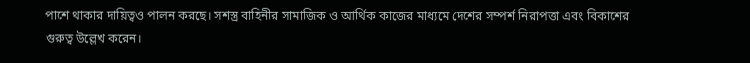পাশে থাকার দায়িত্বও পালন করছে। সশস্ত্র বাহিনীর সামাজিক ও আর্থিক কাজের মাধ্যমে দেশের সম্পর্শ নিরাপত্তা এবং বিকাশের গুরুত্ব উল্লেখ করেন।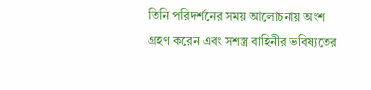তিনি পরিদর্শনের সময় আলোচনায় অংশ গ্রহণ করেন এবং সশস্ত্র বাহিনীর ভবিষ্যতের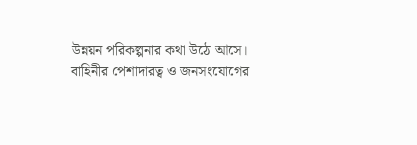উন্নয়ন পরিকল্পনার কথা উঠে আসে।
বাহিনীর পেশাদারত্ব ও জনসংযোগের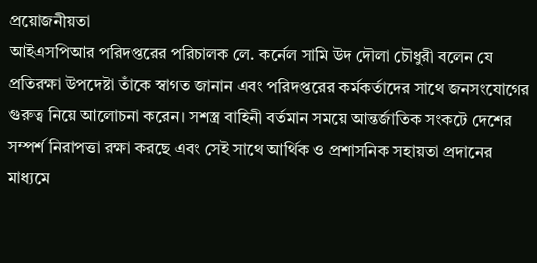প্রয়োজনীয়তা
আইএসপিআর পরিদপ্তরের পরিচালক লে. কর্নেল সামি উদ দৌলা চৌধুরী বলেন যে প্রতিরক্ষা উপদেষ্টা তাঁকে স্বাগত জানান এবং পরিদপ্তরের কর্মকর্তাদের সাথে জনসংযোগের গুরুত্ব নিয়ে আলোচনা করেন। সশস্ত্র বাহিনী বর্তমান সময়ে আন্তর্জাতিক সংকটে দেশের সম্পর্শ নিরাপত্তা রক্ষা করছে এবং সেই সাথে আর্থিক ও প্রশাসনিক সহায়তা প্রদানের মাধ্যমে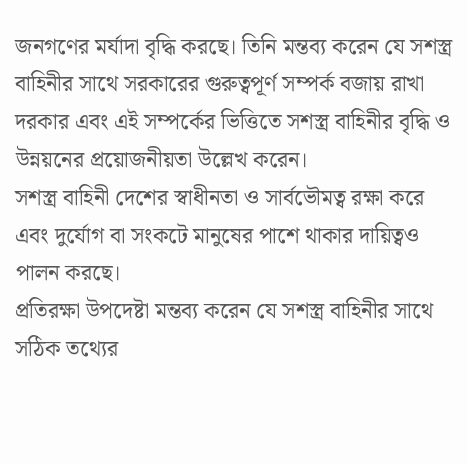জনগণের মর্যাদা বৃদ্ধি করছে। তিনি মন্তব্য করেন যে সশস্ত্র বাহিনীর সাথে সরকারের গুরুত্বপূর্ণ সম্পর্ক বজায় রাখা দরকার এবং এই সম্পর্কের ভিত্তিতে সশস্ত্র বাহিনীর বৃদ্ধি ও উন্নয়নের প্রয়োজনীয়তা উল্লেখ করেন।
সশস্ত্র বাহিনী দেশের স্বাধীনতা ও সার্বভৌমত্ব রক্ষা করে এবং দুর্যোগ বা সংকটে মানুষের পাশে থাকার দায়িত্বও পালন করছে।
প্রতিরক্ষা উপদেষ্টা মন্তব্য করেন যে সশস্ত্র বাহিনীর সাথে সঠিক তথ্যের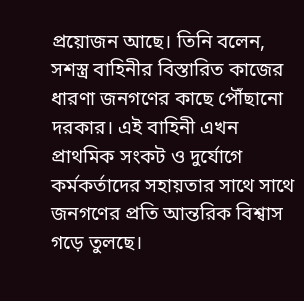প্রয়োজন আছে। তিনি বলেন, সশস্ত্র বাহিনীর বিস্তারিত কাজের ধারণা জনগণের কাছে পৌঁছানো দরকার। এই বাহিনী এখন প্রাথমিক সংকট ও দুর্যোগে কর্মকর্তাদের সহায়তার সাথে সাথে জনগণের প্রতি আন্তরিক বিশ্বাস গড়ে তুলছে।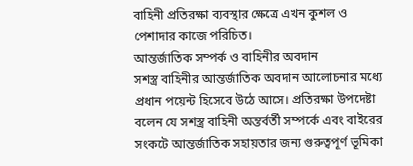বাহিনী প্রতিরক্ষা ব্যবস্থার ক্ষেত্রে এখন কুশল ও পেশাদার কাজে পরিচিত।
আন্তর্জাতিক সম্পর্ক ও বাহিনীর অবদান
সশস্ত্র বাহিনীর আন্তর্জাতিক অবদান আলোচনার মধ্যে প্রধান পয়েন্ট হিসেবে উঠে আসে। প্রতিরক্ষা উপদেষ্টা বলেন যে সশস্ত্র বাহিনী অন্তর্বর্তী সম্পর্কে এবং বাইরের সংকটে আন্তর্জাতিক সহায়তার জন্য গুরুত্বপূর্ণ ভূমিকা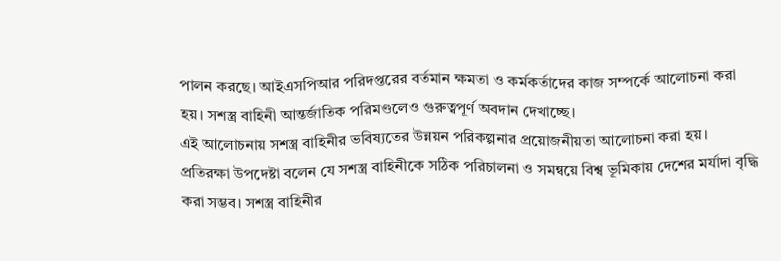পালন করছে। আইএসপিআর পরিদপ্তরের বর্তমান ক্ষমতা ও কর্মকর্তাদের কাজ সম্পর্কে আলোচনা করা হয়। সশস্ত্র বাহিনী আন্তর্জাতিক পরিমণ্ডলেও গুরুত্বপূর্ণ অবদান দেখাচ্ছে।
এই আলোচনায় সশস্ত্র বাহিনীর ভবিষ্যতের উন্নয়ন পরিকল্পনার প্রয়োজনীয়তা আলোচনা করা হয়। প্রতিরক্ষা উপদেষ্টা বলেন যে সশস্ত্র বাহিনীকে সঠিক পরিচালনা ও সমন্বয়ে বিশ্ব ভূমিকায় দেশের মর্যাদা বৃদ্ধি করা সম্ভব। সশস্ত্র বাহিনীর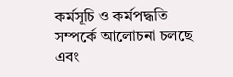কর্মসূচি ও কর্মপদ্ধতি সম্পর্কে আলোচনা চলছে এবং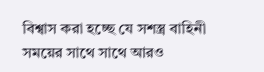বিশ্বাস করা হচ্ছে যে সশস্ত্র বাহিনী সময়ের সাথে সাথে আরও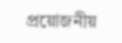প্রয়োজনীয়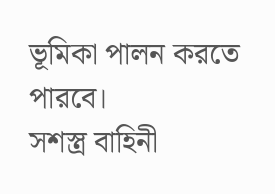ভূমিকা পালন করতে পারবে।
সশস্ত্র বাহিনী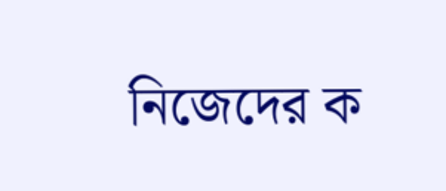নিজেদের ক